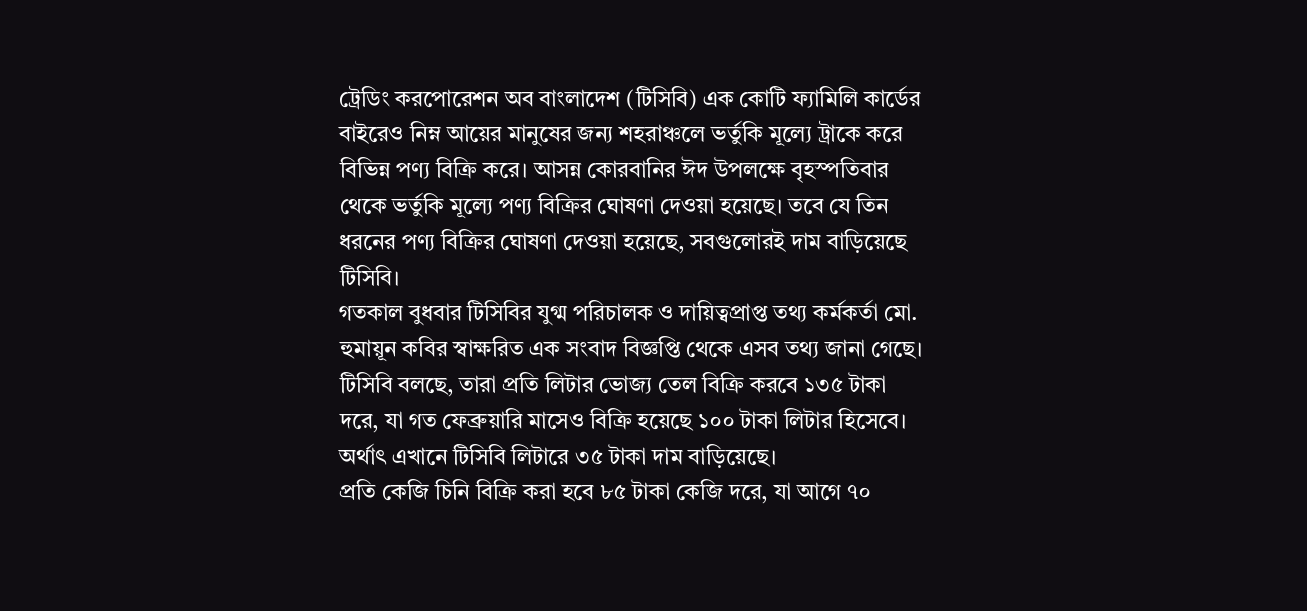ট্রেডিং করপোরেশন অব বাংলাদেশ (টিসিবি) এক কোটি ফ্যামিলি কার্ডের বাইরেও নিম্ন আয়ের মানুষের জন্য শহরাঞ্চলে ভর্তুকি মূল্যে ট্রাকে করে বিভিন্ন পণ্য বিক্রি করে। আসন্ন কোরবানির ঈদ উপলক্ষে বৃহস্পতিবার থেকে ভর্তুকি মূল্যে পণ্য বিক্রির ঘোষণা দেওয়া হয়েছে। তবে যে তিন ধরনের পণ্য বিক্রির ঘোষণা দেওয়া হয়েছে, সবগুলোরই দাম বাড়িয়েছে টিসিবি।
গতকাল বুধবার টিসিবির যুগ্ম পরিচালক ও দায়িত্বপ্রাপ্ত তথ্য কর্মকর্তা মো. হুমায়ূন কবির স্বাক্ষরিত এক সংবাদ বিজ্ঞপ্তি থেকে এসব তথ্য জানা গেছে। টিসিবি বলছে, তারা প্রতি লিটার ভোজ্য তেল বিক্রি করবে ১৩৫ টাকা দরে, যা গত ফেব্রুয়ারি মাসেও বিক্রি হয়েছে ১০০ টাকা লিটার হিসেবে। অর্থাৎ এখানে টিসিবি লিটারে ৩৫ টাকা দাম বাড়িয়েছে।
প্রতি কেজি চিনি বিক্রি করা হবে ৮৫ টাকা কেজি দরে, যা আগে ৭০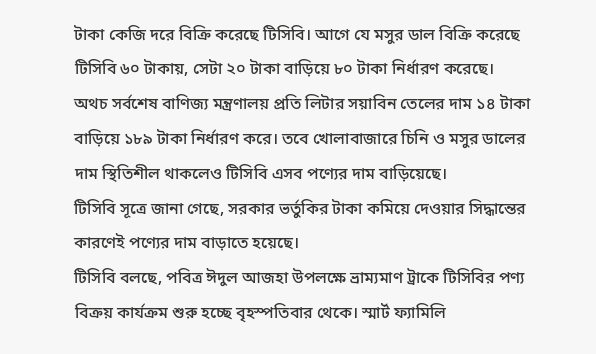টাকা কেজি দরে বিক্রি করেছে টিসিবি। আগে যে মসুর ডাল বিক্রি করেছে টিসিবি ৬০ টাকায়, সেটা ২০ টাকা বাড়িয়ে ৮০ টাকা নির্ধারণ করেছে।
অথচ সর্বশেষ বাণিজ্য মন্ত্রণালয় প্রতি লিটার সয়াবিন তেলের দাম ১৪ টাকা বাড়িয়ে ১৮৯ টাকা নির্ধারণ করে। তবে খোলাবাজারে চিনি ও মসুর ডালের দাম স্থিতিশীল থাকলেও টিসিবি এসব পণ্যের দাম বাড়িয়েছে।
টিসিবি সূত্রে জানা গেছে, সরকার ভর্তুকির টাকা কমিয়ে দেওয়ার সিদ্ধান্তের কারণেই পণ্যের দাম বাড়াতে হয়েছে।
টিসিবি বলছে, পবিত্র ঈদুল আজহা উপলক্ষে ভ্রাম্যমাণ ট্রাকে টিসিবির পণ্য বিক্রয় কার্যক্রম শুরু হচ্ছে বৃহস্পতিবার থেকে। স্মার্ট ফ্যামিলি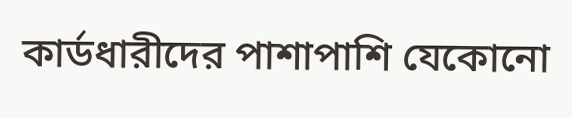কার্ডধারীদের পাশাপাশি যেকোনো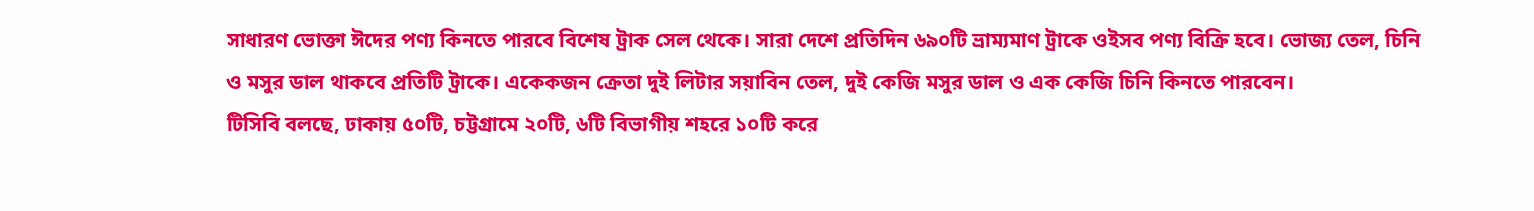সাধারণ ভোক্তা ঈদের পণ্য কিনতে পারবে বিশেষ ট্রাক সেল থেকে। সারা দেশে প্রতিদিন ৬৯০টি ভ্রাম্যমাণ ট্রাকে ওইসব পণ্য বিক্রি হবে। ভোজ্য তেল, চিনি ও মসুর ডাল থাকবে প্রতিটি ট্রাকে। একেকজন ক্রেতা দুই লিটার সয়াবিন তেল, দুই কেজি মসুর ডাল ও এক কেজি চিনি কিনতে পারবেন।
টিসিবি বলছে, ঢাকায় ৫০টি, চট্টগ্রামে ২০টি, ৬টি বিভাগীয় শহরে ১০টি করে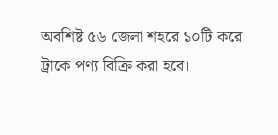অবশিষ্ট ৫৬ জেলা শহরে ১০টি করে ট্রাকে পণ্য বিক্রি করা হবে।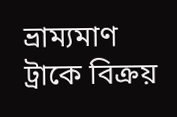ভ্রাম্যমাণ ট্রাকে বিক্রয়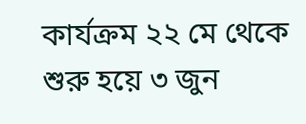কার্যক্রম ২২ মে থেকে শুরু হয়ে ৩ জুন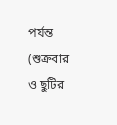পর্যন্ত (শুক্রবার ও ছুটির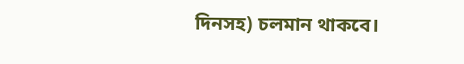দিনসহ) চলমান থাকবে।